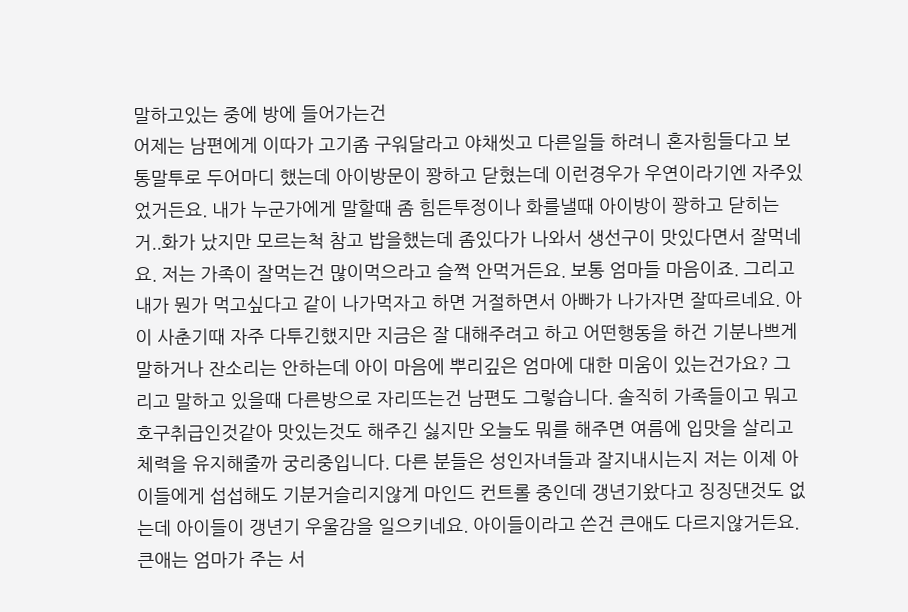말하고있는 중에 방에 들어가는건
어제는 남편에게 이따가 고기좀 구워달라고 야채씻고 다른일들 하려니 혼자힘들다고 보통말투로 두어마디 했는데 아이방문이 꽝하고 닫혔는데 이런경우가 우연이라기엔 자주있었거든요. 내가 누군가에게 말할때 좀 힘든투정이나 화를낼때 아이방이 꽝하고 닫히는거..화가 났지만 모르는척 참고 밥을했는데 좀있다가 나와서 생선구이 맛있다면서 잘먹네요. 저는 가족이 잘먹는건 많이먹으라고 슬쩍 안먹거든요. 보통 엄마들 마음이죠. 그리고 내가 뭔가 먹고싶다고 같이 나가먹자고 하면 거절하면서 아빠가 나가자면 잘따르네요. 아이 사춘기때 자주 다투긴했지만 지금은 잘 대해주려고 하고 어떤행동을 하건 기분나쁘게 말하거나 잔소리는 안하는데 아이 마음에 뿌리깊은 엄마에 대한 미움이 있는건가요? 그리고 말하고 있을때 다른방으로 자리뜨는건 남편도 그렇습니다. 솔직히 가족들이고 뭐고 호구취급인것같아 맛있는것도 해주긴 싫지만 오늘도 뭐를 해주면 여름에 입맛을 살리고 체력을 유지해줄까 궁리중입니다. 다른 분들은 성인자녀들과 잘지내시는지 저는 이제 아이들에게 섭섭해도 기분거슬리지않게 마인드 컨트롤 중인데 갱년기왔다고 징징댄것도 없는데 아이들이 갱년기 우울감을 일으키네요. 아이들이라고 쓴건 큰애도 다르지않거든요. 큰애는 엄마가 주는 서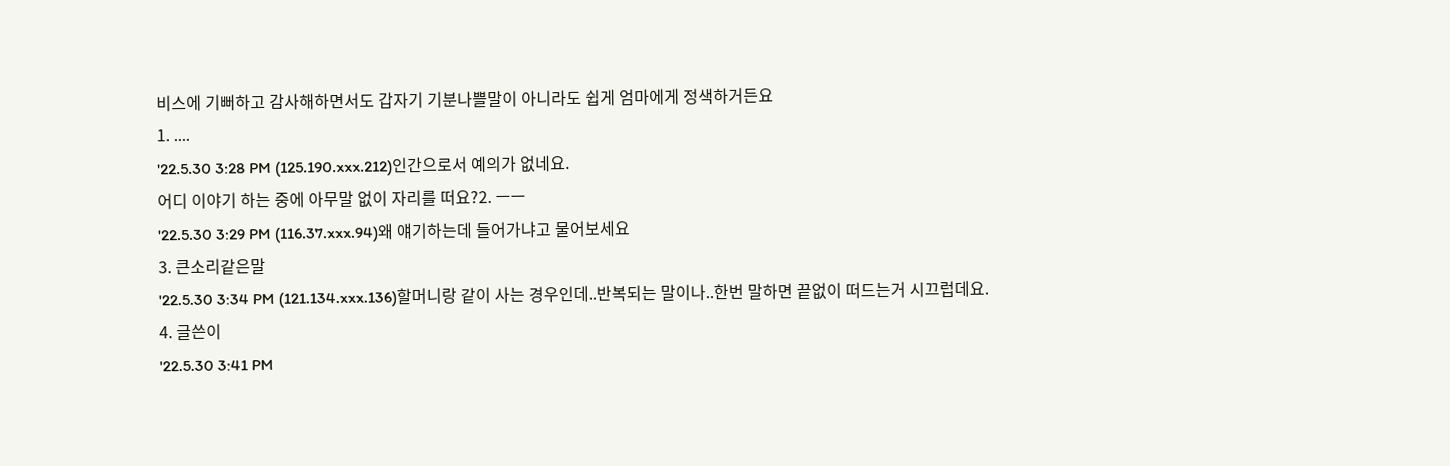비스에 기뻐하고 감사해하면서도 갑자기 기분나쁠말이 아니라도 쉽게 엄마에게 정색하거든요
1. ....
'22.5.30 3:28 PM (125.190.xxx.212)인간으로서 예의가 없네요.
어디 이야기 하는 중에 아무말 없이 자리를 떠요?2. ㅡㅡ
'22.5.30 3:29 PM (116.37.xxx.94)왜 얘기하는데 들어가냐고 물어보세요
3. 큰소리같은말
'22.5.30 3:34 PM (121.134.xxx.136)할머니랑 같이 사는 경우인데..반복되는 말이나..한번 말하면 끝없이 떠드는거 시끄럽데요.
4. 글쓴이
'22.5.30 3:41 PM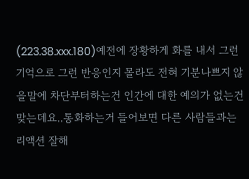(223.38.xxx.180)예전에 장황하게 화를 내서 그런 기억으로 그런 반응인지 몰라도 전혀 기분나쁘지 않을말에 차단부터하는건 인간에 대한 예의가 없는건 맞는데요..통화하는거 들어보면 다른 사람들과는 리액션 잘해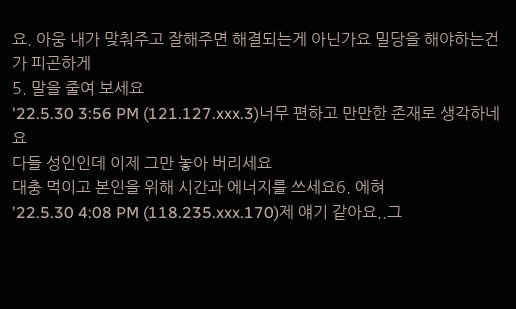요. 아웅 내가 맞춰주고 잘해주면 해결되는게 아닌가요 밀당을 해야하는건가 피곤하게
5. 말을 줄여 보세요
'22.5.30 3:56 PM (121.127.xxx.3)너무 편하고 만만한 존재로 생각하네요
다들 성인인데 이제 그만 놓아 버리세요
대충 먹이고 본인을 위해 시간과 에너지를 쓰세요6. 에혀
'22.5.30 4:08 PM (118.235.xxx.170)제 얘기 같아요..그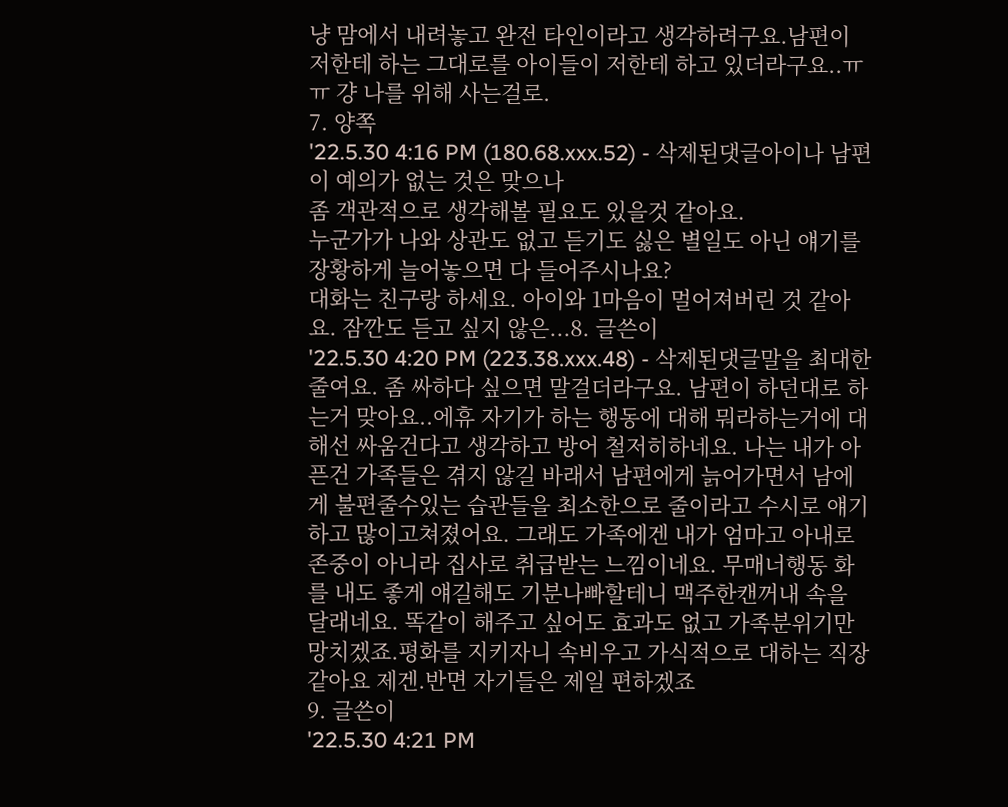냥 맘에서 내려놓고 완전 타인이라고 생각하려구요.남편이 저한테 하는 그대로를 아이들이 저한테 하고 있더라구요..ㅠㅠ 걍 나를 위해 사는걸로.
7. 양쪽
'22.5.30 4:16 PM (180.68.xxx.52) - 삭제된댓글아이나 남편이 예의가 없는 것은 맞으나
좀 객관적으로 생각해볼 필요도 있을것 같아요.
누군가가 나와 상관도 없고 듣기도 싫은 별일도 아닌 얘기를 장황하게 늘어놓으면 다 들어주시나요?
대화는 친구랑 하세요. 아이와 1마음이 멀어져버린 것 같아요. 잠깐도 듣고 싶지 않은...8. 글쓴이
'22.5.30 4:20 PM (223.38.xxx.48) - 삭제된댓글말을 최대한 줄여요. 좀 싸하다 싶으면 말걸더라구요. 남편이 하던대로 하는거 맞아요..에휴 자기가 하는 행동에 대해 뭐라하는거에 대해선 싸움건다고 생각하고 방어 철저히하네요. 나는 내가 아픈건 가족들은 겪지 않길 바래서 남편에게 늙어가면서 남에게 불편줄수있는 습관들을 최소한으로 줄이라고 수시로 얘기하고 많이고쳐졌어요. 그래도 가족에겐 내가 엄마고 아내로 존중이 아니라 집사로 취급받는 느낌이네요. 무매너행동 화를 내도 좋게 얘길해도 기분나빠할테니 맥주한캔꺼내 속을 달래네요. 똑같이 해주고 싶어도 효과도 없고 가족분위기만 망치겠죠.평화를 지키자니 속비우고 가식적으로 대하는 직장같아요 제겐.반면 자기들은 제일 편하겠죠
9. 글쓴이
'22.5.30 4:21 PM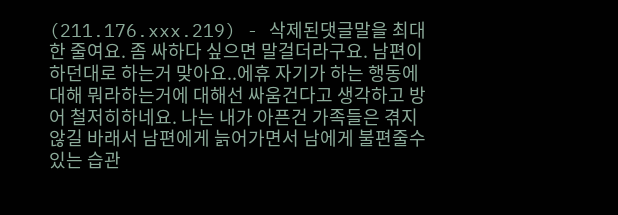(211.176.xxx.219) - 삭제된댓글말을 최대한 줄여요. 좀 싸하다 싶으면 말걸더라구요. 남편이 하던대로 하는거 맞아요..에휴 자기가 하는 행동에 대해 뭐라하는거에 대해선 싸움건다고 생각하고 방어 철저히하네요. 나는 내가 아픈건 가족들은 겪지 않길 바래서 남편에게 늙어가면서 남에게 불편줄수있는 습관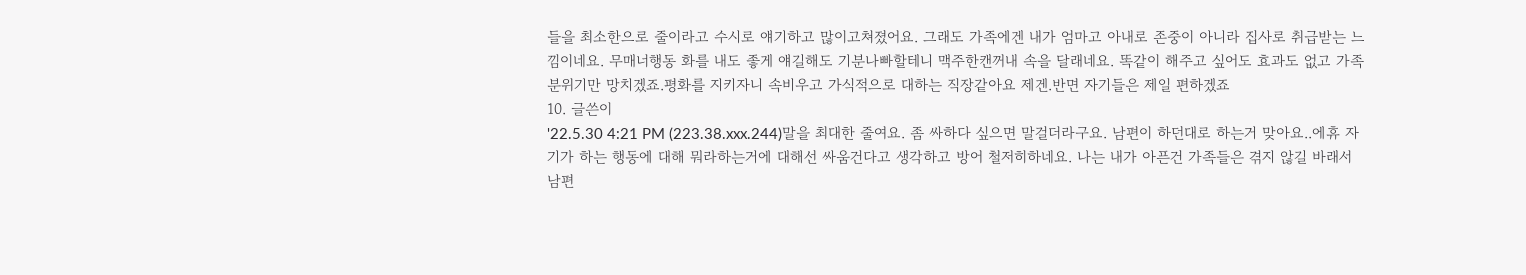들을 최소한으로 줄이라고 수시로 얘기하고 많이고쳐졌어요. 그래도 가족에겐 내가 엄마고 아내로 존중이 아니라 집사로 취급받는 느낌이네요. 무매너행동 화를 내도 좋게 얘길해도 기분나빠할테니 맥주한캔꺼내 속을 달래네요. 똑같이 해주고 싶어도 효과도 없고 가족분위기만 망치겠죠.평화를 지키자니 속비우고 가식적으로 대하는 직장같아요 제겐.반면 자기들은 제일 편하겠죠
10. 글쓴이
'22.5.30 4:21 PM (223.38.xxx.244)말을 최대한 줄여요. 좀 싸하다 싶으면 말걸더라구요. 남편이 하던대로 하는거 맞아요..에휴 자기가 하는 행동에 대해 뭐라하는거에 대해선 싸움건다고 생각하고 방어 철저히하네요. 나는 내가 아픈건 가족들은 겪지 않길 바래서 남편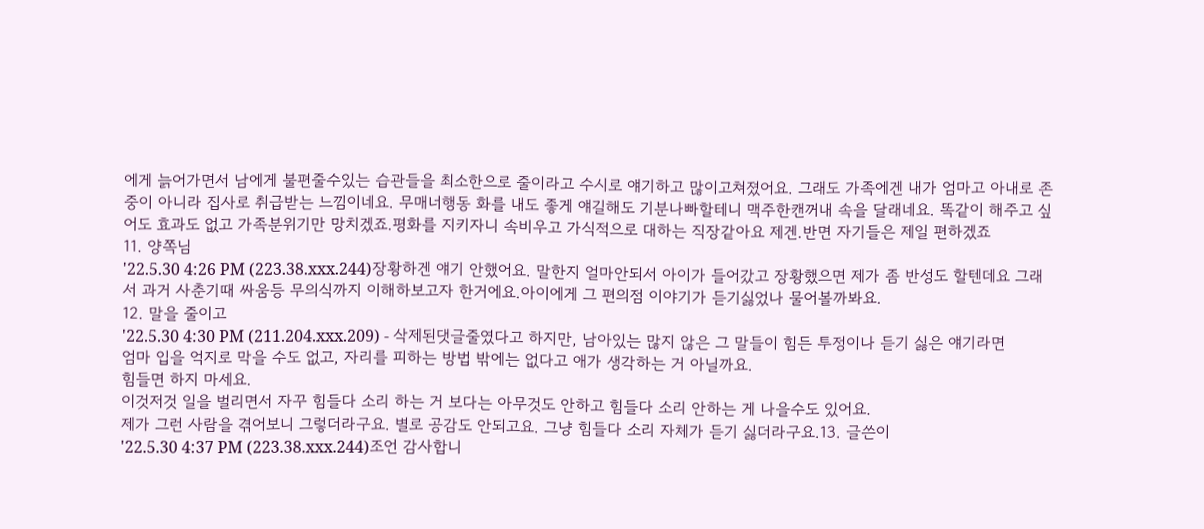에게 늙어가면서 남에게 불편줄수있는 습관들을 최소한으로 줄이라고 수시로 얘기하고 많이고쳐졌어요. 그래도 가족에겐 내가 엄마고 아내로 존중이 아니라 집사로 취급받는 느낌이네요. 무매너행동 화를 내도 좋게 얘길해도 기분나빠할테니 맥주한캔꺼내 속을 달래네요. 똑같이 해주고 싶어도 효과도 없고 가족분위기만 망치겠죠.평화를 지키자니 속비우고 가식적으로 대하는 직장같아요 제겐.반면 자기들은 제일 편하겠죠
11. 양쪽님
'22.5.30 4:26 PM (223.38.xxx.244)장황하겐 얘기 안했어요. 말한지 얼마안되서 아이가 들어갔고 장황했으면 제가 좀 반성도 할텐데요 그래서 과거 사춘기때 싸움등 무의식까지 이해하보고자 한거에요.아이에게 그 편의점 이야기가 듣기싫었나 물어볼까봐요.
12. 말을 줄이고
'22.5.30 4:30 PM (211.204.xxx.209) - 삭제된댓글줄였다고 하지만, 남아있는 많지 않은 그 말들이 힘든 투정이나 듣기 싫은 얘기라면
엄마 입을 억지로 막을 수도 없고, 자리를 피하는 방법 밖에는 없다고 애가 생각하는 거 아닐까요.
힘들면 하지 마세요.
이것저것 일을 벌리면서 자꾸 힘들다 소리 하는 거 보다는 아무것도 안하고 힘들다 소리 안하는 게 나을수도 있어요.
제가 그런 사람을 겪어보니 그렇더라구요. 별로 공감도 안되고요. 그냥 힘들다 소리 자체가 듣기 싫더라구요.13. 글쓴이
'22.5.30 4:37 PM (223.38.xxx.244)조언 감사합니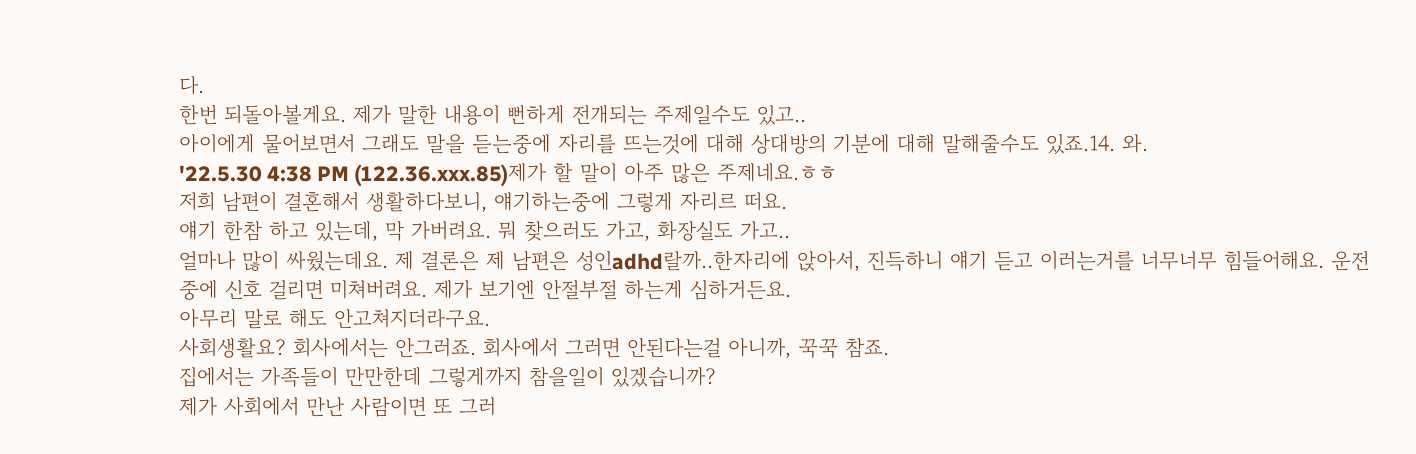다.
한번 되돌아볼게요. 제가 말한 내용이 뻔하게 전개되는 주제일수도 있고..
아이에게 물어보면서 그래도 말을 듣는중에 자리를 뜨는것에 대해 상대방의 기분에 대해 말해줄수도 있죠.14. 와.
'22.5.30 4:38 PM (122.36.xxx.85)제가 할 말이 아주 많은 주제네요.ㅎㅎ
저희 남편이 결혼해서 생활하다보니, 얘기하는중에 그렇게 자리르 떠요.
얘기 한참 하고 있는데, 막 가버려요. 뭐 찾으러도 가고, 화장실도 가고..
얼마나 많이 싸웠는데요. 제 결론은 제 남편은 성인adhd랄까..한자리에 앉아서, 진득하니 얘기 듣고 이러는거를 너무너무 힘들어해요. 운전중에 신호 걸리면 미쳐버려요. 제가 보기엔 안절부절 하는게 심하거든요.
아무리 말로 해도 안고쳐지더라구요.
사회생활요? 회사에서는 안그러죠. 회사에서 그러면 안된다는걸 아니까, 꾹꾹 참죠.
집에서는 가족들이 만만한데 그렇게까지 참을일이 있겠습니까?
제가 사회에서 만난 사람이면 또 그러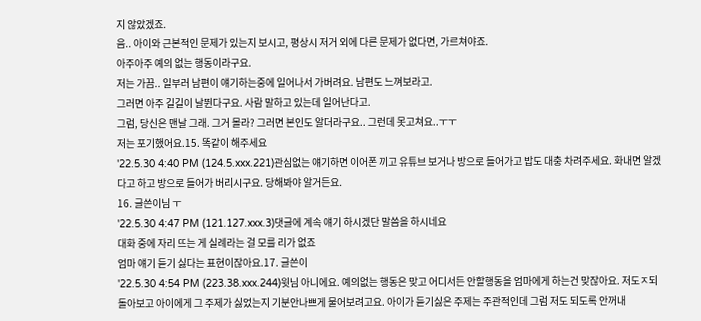지 않았겠죠.
음.. 아이와 근본적인 문제가 있는지 보시고, 평상시 저거 외에 다른 문제가 없다면, 가르쳐야죠.
아주아주 예의 없는 행동이라구요.
저는 가끔.. 일부러 남편이 얘기하는중에 일어나서 가버려요. 남편도 느껴보라고.
그러면 아주 길길이 날뛴다구요. 사람 말하고 있는데 일어난다고.
그럼, 당신은 맨날 그래. 그거 몰라? 그러면 본인도 알더라구요.. 그런데 못고쳐요..ㅜㅜ
저는 포기했어요.15. 똑같이 해주세요
'22.5.30 4:40 PM (124.5.xxx.221)관심없는 얘기하면 이어폰 끼고 유튜브 보거나 방으로 들어가고 밥도 대충 차려주세요. 화내면 알겠다고 하고 방으로 들어가 버리시구요. 당해봐야 알거든요.
16. 글쓴이님 ㅜ
'22.5.30 4:47 PM (121.127.xxx.3)댓글에 계속 얘기 하시겠단 말씀을 하시네요
대화 중에 자리 뜨는 게 실례라는 걸 모를 리가 없죠
엄마 얘기 듣기 싫다는 표현이잖아요.17. 글쓴이
'22.5.30 4:54 PM (223.38.xxx.244)윗님 아니에요. 예의없는 행동은 맞고 어디서든 안할행동을 엄마에게 하는건 맞잖아요. 저도ㅈ되돌아보고 아이에게 그 주제가 싫었는지 기분안나쁘게 물어보려고요. 아이가 듣기싫은 주제는 주관적인데 그럼 저도 되도록 안꺼내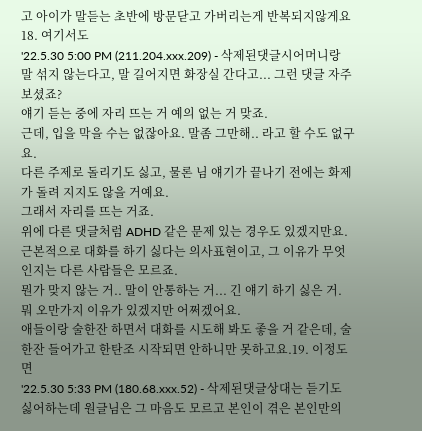고 아이가 말듣는 초반에 방문닫고 가버리는게 반복되지않게요
18. 여기서도
'22.5.30 5:00 PM (211.204.xxx.209) - 삭제된댓글시어머니랑 말 섞지 않는다고, 말 길어지면 화장실 간다고... 그런 댓글 자주 보셨죠?
얘기 듣는 중에 자리 뜨는 거 예의 없는 거 맞죠.
근데, 입을 막을 수는 없잖아요. 말좀 그만해.. 라고 할 수도 없구요.
다른 주제로 돌리기도 싫고, 물론 님 얘기가 끝나기 전에는 화제가 돌려 지지도 않을 거예요.
그래서 자리를 뜨는 거죠.
위에 다른 댓글처럼 ADHD 같은 문제 있는 경우도 있겠지만요.
근본적으로 대화를 하기 싫다는 의사표현이고, 그 이유가 무엇인지는 다른 사람들은 모르죠.
뭔가 맞지 않는 거.. 말이 안통하는 거... 긴 얘기 하기 싫은 거. 뭐 오만가지 이유가 있겠지만 어쩌겠어요.
애들이랑 술한잔 하면서 대화를 시도해 봐도 좋을 거 같은데, 술한잔 들어가고 한탄조 시작되면 안하니만 못하고요.19. 이정도면
'22.5.30 5:33 PM (180.68.xxx.52) - 삭제된댓글상대는 듣기도 싫어하는데 원글님은 그 마음도 모르고 본인이 겪은 본인만의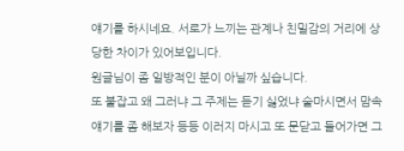얘기를 하시네요. 서로가 느끼는 관계나 친밀감의 거리에 상당한 차이가 있어보입니다.
원글님이 좀 일방적인 분이 아닐까 싶습니다.
또 붙잡고 왜 그러냐 그 주제는 듣기 싫었냐 술마시면서 맘속 얘기를 좀 해보자 등등 이러지 마시고 또 문닫고 들어가면 그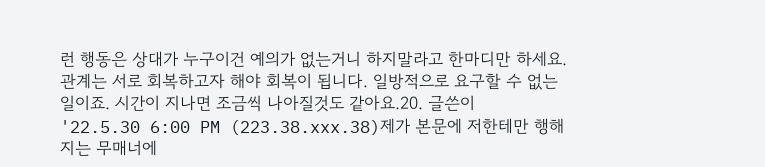런 행동은 상대가 누구이건 예의가 없는거니 하지말라고 한마디만 하세요.
관계는 서로 회복하고자 해야 회복이 됩니다. 일방적으로 요구할 수 없는 일이죠. 시간이 지나면 조금씩 나아질것도 같아요.20. 글쓴이
'22.5.30 6:00 PM (223.38.xxx.38)제가 본문에 저한테만 행해지는 무매너에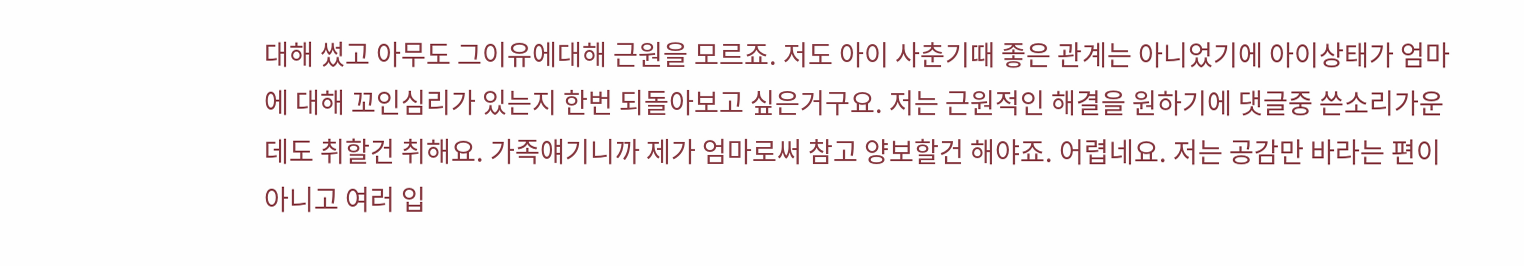대해 썼고 아무도 그이유에대해 근원을 모르죠. 저도 아이 사춘기때 좋은 관계는 아니었기에 아이상태가 엄마에 대해 꼬인심리가 있는지 한번 되돌아보고 싶은거구요. 저는 근원적인 해결을 원하기에 댓글중 쓴소리가운데도 취할건 취해요. 가족얘기니까 제가 엄마로써 참고 양보할건 해야죠. 어렵네요. 저는 공감만 바라는 편이 아니고 여러 입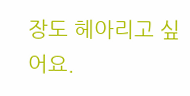장도 헤아리고 싶어요.